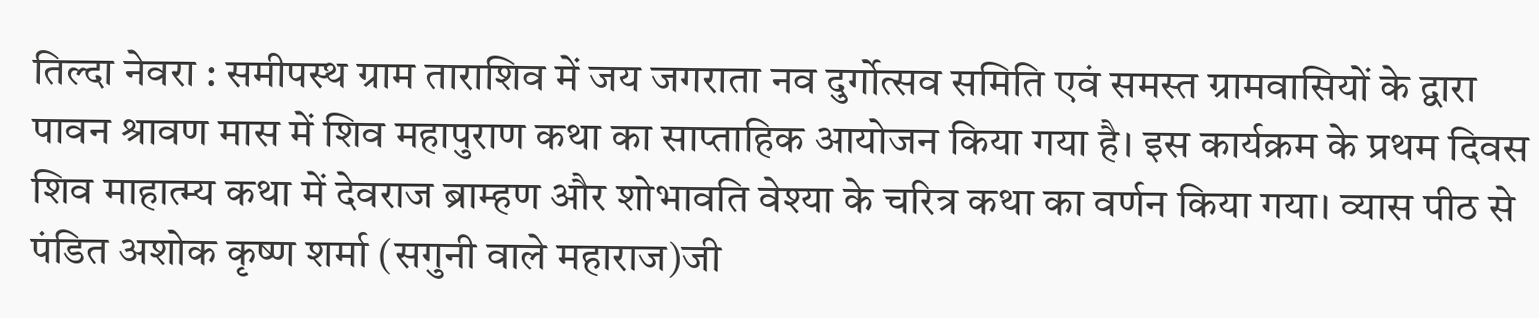तिल्दा नेवरा : समीपस्थ ग्राम ताराशिव में जय जगराता नव दुर्गोत्सव समिति एवं समस्त ग्रामवासियों के द्वारा पावन श्रावण मास में शिव महापुराण कथा का साप्ताहिक आयोजन किया गया है। इस कार्यक्रम के प्रथम दिवस शिव माहात्म्य कथा में देवराज ब्राम्हण और शोभावति वेश्या के चरित्र कथा का वर्णन किया गया। व्यास पीठ से पंडित अशोक कृष्ण शर्मा (सगुनी वाले महाराज)जी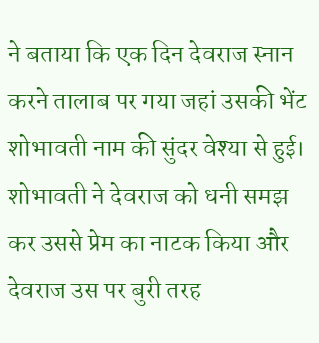ने बताया कि एक दिन देवराज स्नान करने तालाब पर गया जहां उसकी भेंट शोभावती नाम की सुंदर वेश्या से हुई। शोभावती ने देवराज को धनी समझ कर उससे प्रेम का नाटक किया और देवराज उस पर बुरी तरह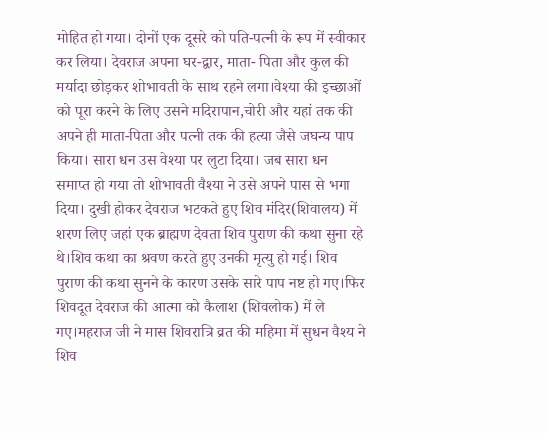मोहित हो गया। दोनों एक दूसरे को पति-पत्नी के रूप में स्वीकार कर लिया। देवराज अपना घर-द्वार, माता- पिता और कुल की मर्यादा छोड़कर शोभावती के साथ रहने लगा।वेश्या की इच्छाओं को पूरा करने के लिए उसने मदिरापान,चोरी और यहां तक की अपने ही माता-पिता और पत्नी तक की हत्या जैसे जघन्य पाप किया। सारा धन उस वेश्या पर लुटा दिया। जब सारा धन समाप्त हो गया तो शोभावती वैश्या ने उसे अपने पास से भगा दिया। दुखी होकर देवराज भटकते हुए शिव मंदिर(शिवालय) में शरण लिए जहां एक ब्राह्मण देवता शिव पुराण की कथा सुना रहे थे।शिव कथा का श्रवण करते हुए उनकी मृत्यु हो गई। शिव पुराण की कथा सुनने के कारण उसके सारे पाप नष्ट हो गए।फिर शिवदूत देवराज की आत्मा को कैलाश (शिवलोक) में ले गए।महराज जी ने मास शिवरात्रि व्रत की महिमा में सुधन वैश्य ने शिव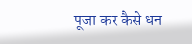पूजा कर कैसे धन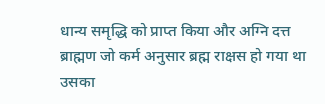धान्य समृद्धि को प्राप्त किया और अग्नि दत्त ब्राह्मण जो कर्म अनुसार ब्रह्म राक्षस हो गया था उसका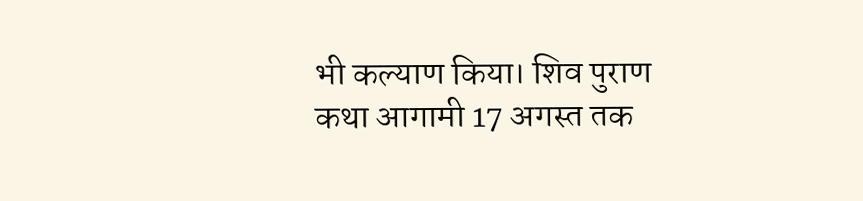भी कल्याण किया। शिव पुराण कथा आगामी 17 अगस्त तक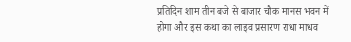प्रतिदिन शाम तीन बजे से बाजार चौक मानस भवन में होगा और इस कथा का लाइव प्रसारण राधा माधव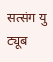सत्संग यु ट्यूब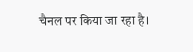चैनल पर किया जा रहा है।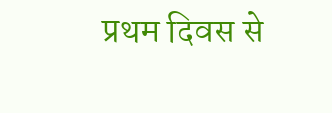प्रथम दिवस से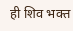ही शिव भक्त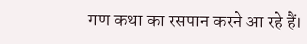गण कथा का रसपान करने आ रहे हैं।